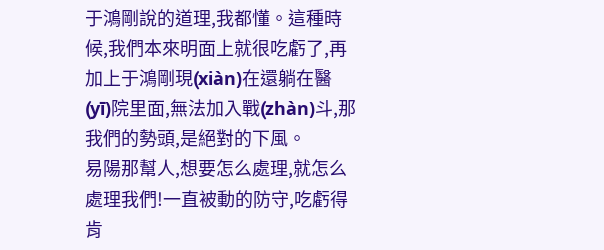于鴻剛說的道理,我都懂。這種時候,我們本來明面上就很吃虧了,再加上于鴻剛現(xiàn)在還躺在醫(yī)院里面,無法加入戰(zhàn)斗,那我們的勢頭,是絕對的下風。
易陽那幫人,想要怎么處理,就怎么處理我們!一直被動的防守,吃虧得肯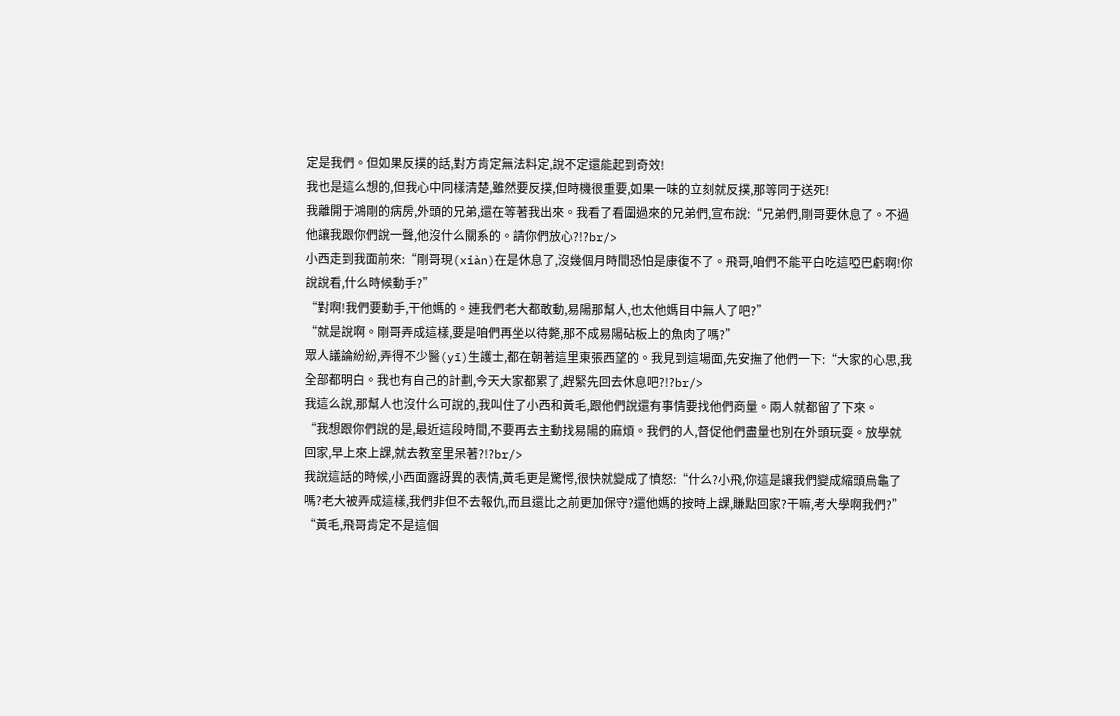定是我們。但如果反撲的話,對方肯定無法料定,說不定還能起到奇效!
我也是這么想的,但我心中同樣清楚,雖然要反撲,但時機很重要,如果一味的立刻就反撲,那等同于送死!
我離開于鴻剛的病房,外頭的兄弟,還在等著我出來。我看了看圍過來的兄弟們,宣布說:“兄弟們,剛哥要休息了。不過他讓我跟你們說一聲,他沒什么關系的。請你們放心?!?br/>
小西走到我面前來:“剛哥現(xiàn)在是休息了,沒幾個月時間恐怕是康復不了。飛哥,咱們不能平白吃這啞巴虧啊!你說說看,什么時候動手?”
“對啊!我們要動手,干他媽的。連我們老大都敢動,易陽那幫人,也太他媽目中無人了吧?”
“就是說啊。剛哥弄成這樣,要是咱們再坐以待斃,那不成易陽砧板上的魚肉了嗎?”
眾人議論紛紛,弄得不少醫(yī)生護士,都在朝著這里東張西望的。我見到這場面,先安撫了他們一下:“大家的心思,我全部都明白。我也有自己的計劃,今天大家都累了,趕緊先回去休息吧?!?br/>
我這么說,那幫人也沒什么可說的,我叫住了小西和黃毛,跟他們說還有事情要找他們商量。兩人就都留了下來。
“我想跟你們說的是,最近這段時間,不要再去主動找易陽的麻煩。我們的人,督促他們盡量也別在外頭玩耍。放學就回家,早上來上課,就去教室里呆著?!?br/>
我說這話的時候,小西面露訝異的表情,黃毛更是驚愕,很快就變成了憤怒:“什么?小飛,你這是讓我們變成縮頭烏龜了嗎?老大被弄成這樣,我們非但不去報仇,而且還比之前更加保守?還他媽的按時上課,賺點回家?干嘛,考大學啊我們?”
“黃毛,飛哥肯定不是這個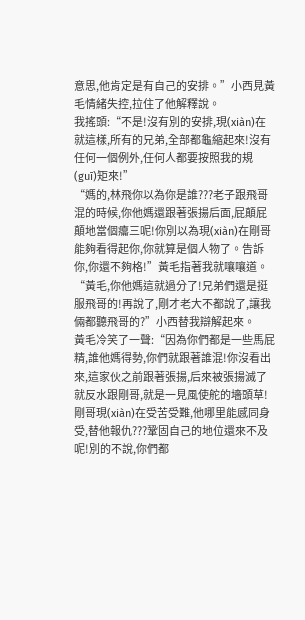意思,他肯定是有自己的安排。”小西見黃毛情緒失控,拉住了他解釋說。
我搖頭:“不是!沒有別的安排,現(xiàn)在就這樣,所有的兄弟,全部都龜縮起來!沒有任何一個例外,任何人都要按照我的規(guī)矩來!”
“媽的,林飛你以為你是誰???老子跟飛哥混的時候,你他媽還跟著張揚后面,屁顛屁顛地當個癟三呢!你別以為現(xiàn)在剛哥能夠看得起你,你就算是個人物了。告訴你,你還不夠格!”黃毛指著我就嚷嚷道。
“黃毛,你他媽這就過分了!兄弟們還是挺服飛哥的!再說了,剛才老大不都說了,讓我倆都聽飛哥的?”小西替我辯解起來。
黃毛冷笑了一聲:“因為你們都是一些馬屁精,誰他媽得勢,你們就跟著誰混!你沒看出來,這家伙之前跟著張揚,后來被張揚滅了就反水跟剛哥,就是一見風使舵的墻頭草!剛哥現(xiàn)在受苦受難,他哪里能感同身受,替他報仇???鞏固自己的地位還來不及呢!別的不說,你們都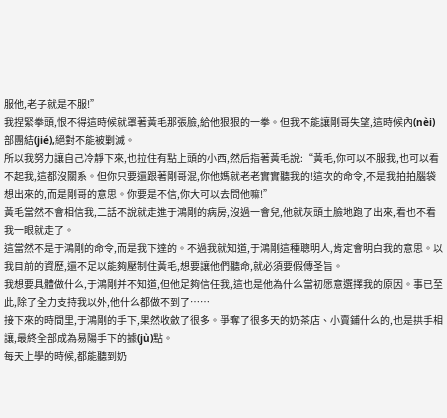服他,老子就是不服!”
我捏緊拳頭,恨不得這時候就罩著黃毛那張臉,給他狠狠的一拳。但我不能讓剛哥失望,這時候內(nèi)部團結(jié),絕對不能被剿滅。
所以我努力讓自己冷靜下來,也拉住有點上頭的小西,然后指著黃毛說:“黃毛,你可以不服我,也可以看不起我,這都沒關系。但你只要還跟著剛哥混,你他媽就老老實實聽我的!這次的命令,不是我拍拍腦袋想出來的,而是剛哥的意思。你要是不信,你大可以去問他嘛!”
黃毛當然不會相信我,二話不說就走進于鴻剛的病房,沒過一會兒,他就灰頭土臉地跑了出來,看也不看我一眼就走了。
這當然不是于鴻剛的命令,而是我下達的。不過我就知道,于鴻剛這種聰明人,肯定會明白我的意思。以我目前的資歷,還不足以能夠壓制住黃毛,想要讓他們聽命,就必須要假傳圣旨。
我想要具體做什么,于鴻剛并不知道,但他足夠信任我,這也是他為什么當初愿意選擇我的原因。事已至此,除了全力支持我以外,他什么都做不到了……
接下來的時間里,于鴻剛的手下,果然收斂了很多。爭奪了很多天的奶茶店、小賣鋪什么的,也是拱手相讓,最終全部成為易陽手下的據(jù)點。
每天上學的時候,都能聽到奶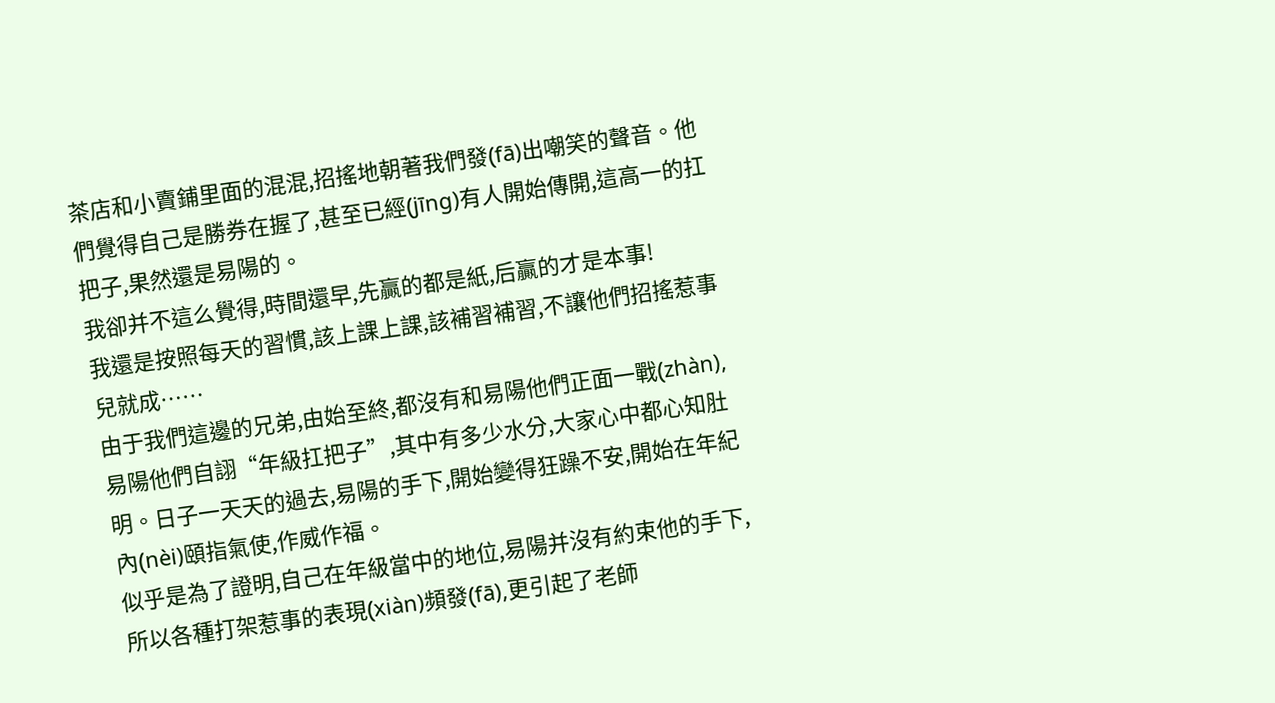茶店和小賣鋪里面的混混,招搖地朝著我們發(fā)出嘲笑的聲音。他們覺得自己是勝券在握了,甚至已經(jīng)有人開始傳開,這高一的扛把子,果然還是易陽的。
我卻并不這么覺得,時間還早,先贏的都是紙,后贏的才是本事!
我還是按照每天的習慣,該上課上課,該補習補習,不讓他們招搖惹事兒就成……
由于我們這邊的兄弟,由始至終,都沒有和易陽他們正面一戰(zhàn),易陽他們自詡“年級扛把子”,其中有多少水分,大家心中都心知肚明。日子一天天的過去,易陽的手下,開始變得狂躁不安,開始在年紀內(nèi)頤指氣使,作威作福。
似乎是為了證明,自己在年級當中的地位,易陽并沒有約束他的手下,所以各種打架惹事的表現(xiàn)頻發(fā),更引起了老師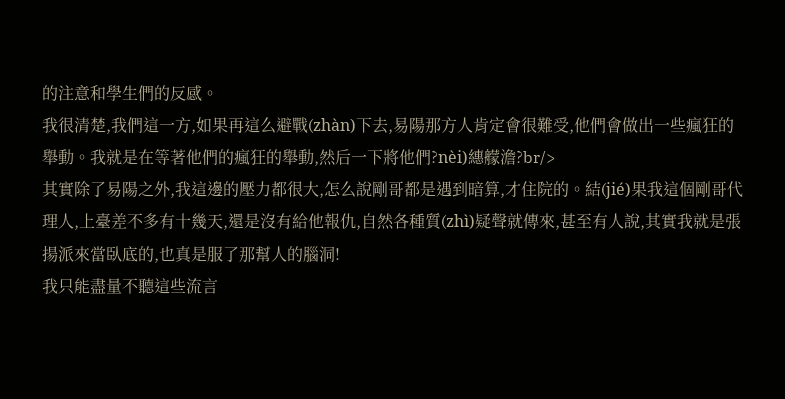的注意和學生們的反感。
我很清楚,我們這一方,如果再這么避戰(zhàn)下去,易陽那方人肯定會很難受,他們會做出一些瘋狂的舉動。我就是在等著他們的瘋狂的舉動,然后一下將他們?nèi)繐艨澹?br/>
其實除了易陽之外,我這邊的壓力都很大,怎么說剛哥都是遇到暗算,才住院的。結(jié)果我這個剛哥代理人,上臺差不多有十幾天,還是沒有給他報仇,自然各種質(zhì)疑聲就傳來,甚至有人說,其實我就是張揚派來當臥底的,也真是服了那幫人的腦洞!
我只能盡量不聽這些流言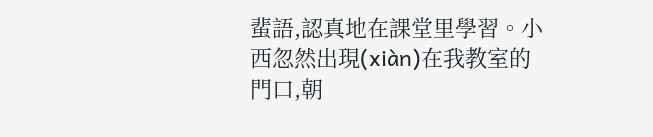蜚語,認真地在課堂里學習。小西忽然出現(xiàn)在我教室的門口,朝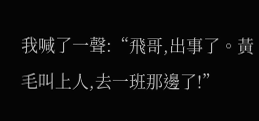我喊了一聲:“飛哥,出事了。黃毛叫上人,去一班那邊了!”